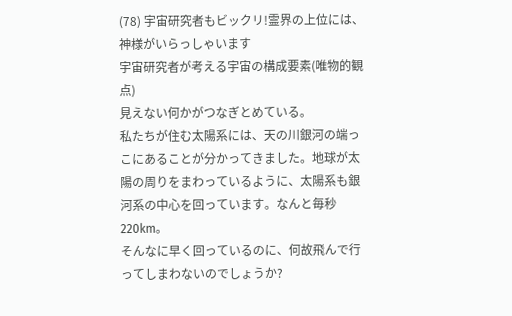(78) 宇宙研究者もビックリ!霊界の上位には、神様がいらっしゃいます
宇宙研究者が考える宇宙の構成要素(唯物的観点)
見えない何かがつなぎとめている。
私たちが住む太陽系には、天の川銀河の端っこにあることが分かってきました。地球が太陽の周りをまわっているように、太陽系も銀河系の中心を回っています。なんと毎秒220km。
そんなに早く回っているのに、何故飛んで行ってしまわないのでしょうか?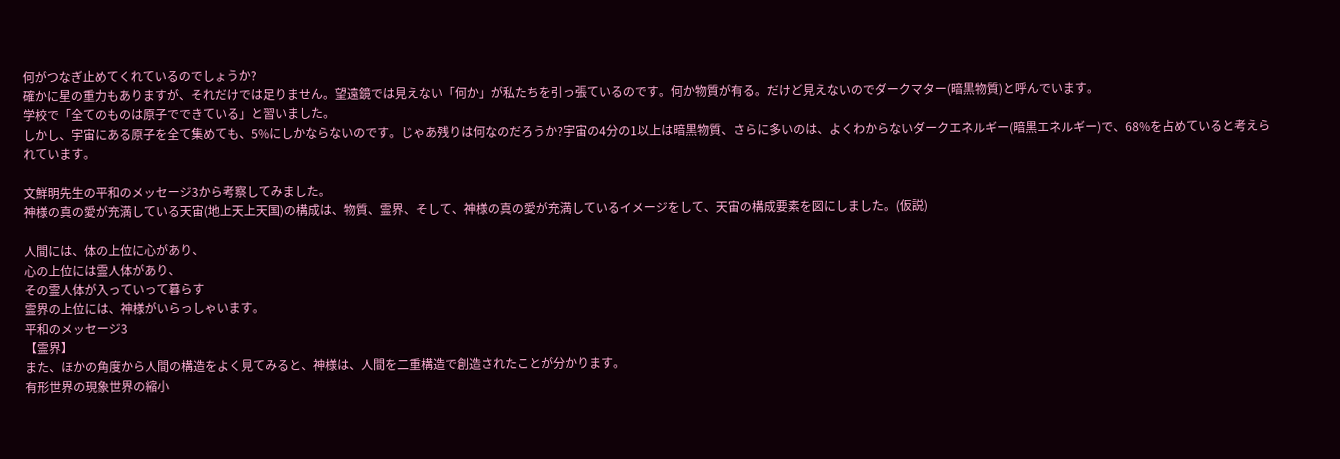何がつなぎ止めてくれているのでしょうか?
確かに星の重力もありますが、それだけでは足りません。望遠鏡では見えない「何か」が私たちを引っ張ているのです。何か物質が有る。だけど見えないのでダークマター(暗黒物質)と呼んでいます。
学校で「全てのものは原子でできている」と習いました。
しかし、宇宙にある原子を全て集めても、5%にしかならないのです。じゃあ残りは何なのだろうか?宇宙の4分の1以上は暗黒物質、さらに多いのは、よくわからないダークエネルギー(暗黒エネルギー)で、68%を占めていると考えられています。

文鮮明先生の平和のメッセージ3から考察してみました。
神様の真の愛が充満している天宙(地上天上天国)の構成は、物質、霊界、そして、神様の真の愛が充満しているイメージをして、天宙の構成要素を図にしました。(仮説)

人間には、体の上位に心があり、
心の上位には霊人体があり、
その霊人体が入っていって暮らす
霊界の上位には、神様がいらっしゃいます。
平和のメッセージ3
【霊界】
また、ほかの角度から人間の構造をよく見てみると、神様は、人間を二重構造で創造されたことが分かります。
有形世界の現象世界の縮小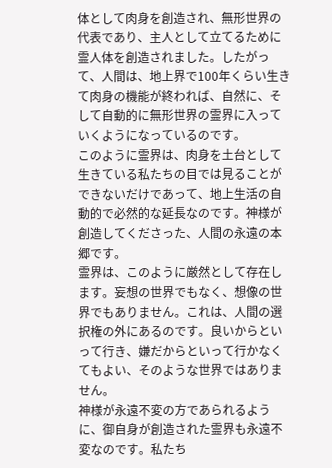体として肉身を創造され、無形世界の代表であり、主人として立てるために霊人体を創造されました。したがって、人間は、地上界で100年くらい生きて肉身の機能が終われば、自然に、そして自動的に無形世界の霊界に入っていくようになっているのです。
このように霊界は、肉身を土台として生きている私たちの目では見ることができないだけであって、地上生活の自動的で必然的な延長なのです。神様が創造してくださった、人間の永遠の本郷です。
霊界は、このように厳然として存在します。妄想の世界でもなく、想像の世界でもありません。これは、人間の選択権の外にあるのです。良いからといって行き、嫌だからといって行かなくてもよい、そのような世界ではありません。
神様が永遠不変の方であられるように、御自身が創造された霊界も永遠不変なのです。私たち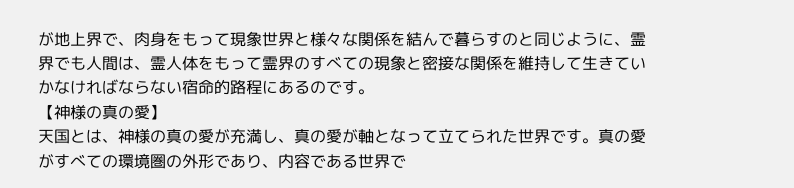が地上界で、肉身をもって現象世界と様々な関係を結んで暮らすのと同じように、霊界でも人間は、霊人体をもって霊界のすべての現象と密接な関係を維持して生きていかなければならない宿命的路程にあるのです。
【神様の真の愛】
天国とは、神様の真の愛が充満し、真の愛が軸となって立てられた世界です。真の愛がすべての環境圏の外形であり、内容である世界で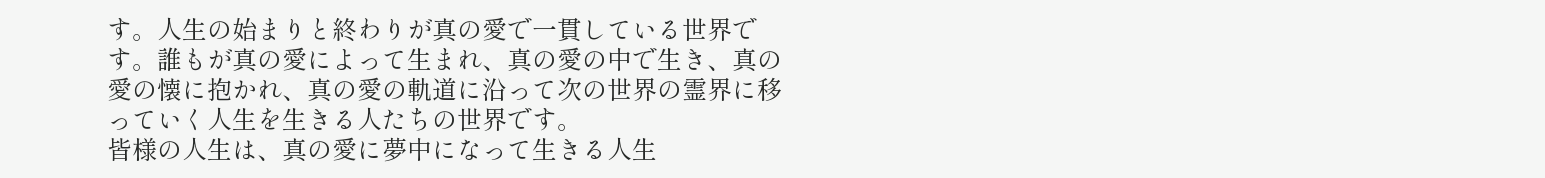す。人生の始まりと終わりが真の愛で一貫している世界です。誰もが真の愛によって生まれ、真の愛の中で生き、真の愛の懐に抱かれ、真の愛の軌道に沿って次の世界の霊界に移っていく人生を生きる人たちの世界です。
皆様の人生は、真の愛に夢中になって生きる人生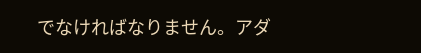でなければなりません。アダ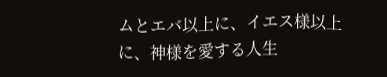ムとエバ以上に、イエス様以上に、神様を愛する人生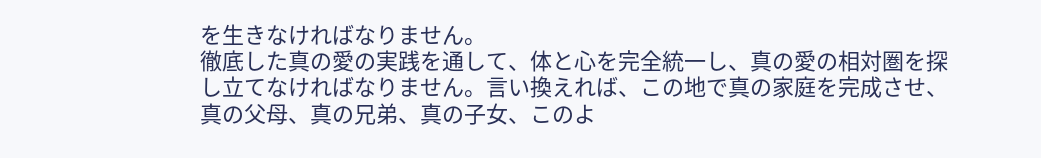を生きなければなりません。
徹底した真の愛の実践を通して、体と心を完全統一し、真の愛の相対圏を探し立てなければなりません。言い換えれば、この地で真の家庭を完成させ、真の父母、真の兄弟、真の子女、このよ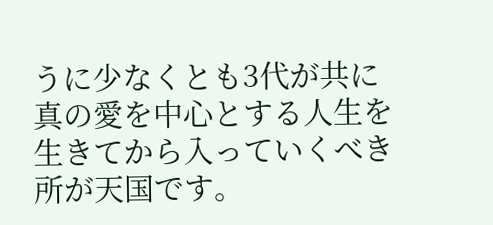うに少なくとも3代が共に真の愛を中心とする人生を生きてから入っていくべき所が天国です。